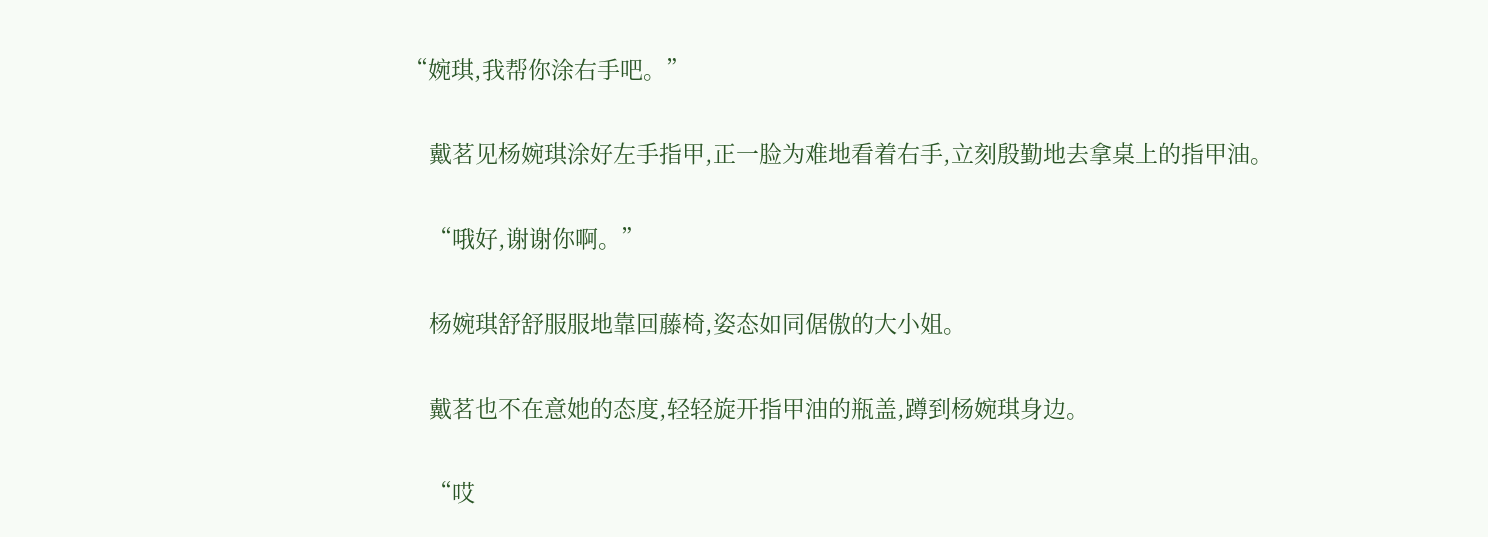“婉琪,我帮你涂右手吧。”

    戴茗见杨婉琪涂好左手指甲,正一脸为难地看着右手,立刻殷勤地去拿桌上的指甲油。

    “哦好,谢谢你啊。”

    杨婉琪舒舒服服地靠回藤椅,姿态如同倨傲的大小姐。

    戴茗也不在意她的态度,轻轻旋开指甲油的瓶盖,蹲到杨婉琪身边。

    “哎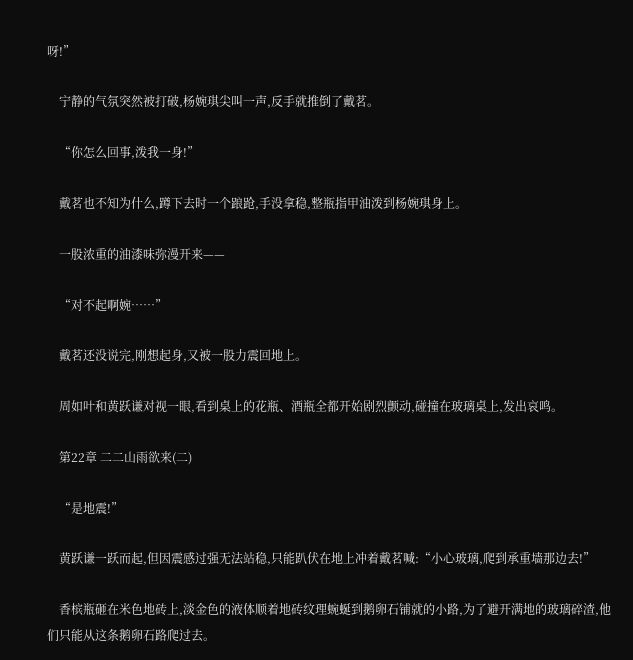呀!”

    宁静的气氛突然被打破,杨婉琪尖叫一声,反手就推倒了戴茗。

    “你怎么回事,泼我一身!”

    戴茗也不知为什么,蹲下去时一个踉跄,手没拿稳,整瓶指甲油泼到杨婉琪身上。

    一股浓重的油漆味弥漫开来——

    “对不起啊婉……”

    戴茗还没说完,刚想起身,又被一股力震回地上。

    周如叶和黄跃谦对视一眼,看到桌上的花瓶、酒瓶全都开始剧烈颤动,碰撞在玻璃桌上,发出哀鸣。

    第22章 二二山雨欲来(二)

    “是地震!”

    黄跃谦一跃而起,但因震感过强无法站稳,只能趴伏在地上冲着戴茗喊:“小心玻璃,爬到承重墙那边去!”

    香槟瓶砸在米色地砖上,淡金色的液体顺着地砖纹理蜿蜒到鹅卵石铺就的小路,为了避开满地的玻璃碎渣,他们只能从这条鹅卵石路爬过去。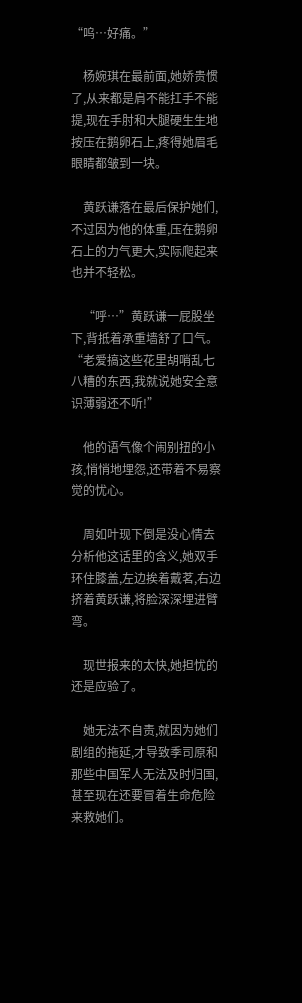“呜…好痛。”

    杨婉琪在最前面,她娇贵惯了,从来都是肩不能扛手不能提,现在手肘和大腿硬生生地按压在鹅卵石上,疼得她眉毛眼睛都皱到一块。

    黄跃谦落在最后保护她们,不过因为他的体重,压在鹅卵石上的力气更大,实际爬起来也并不轻松。

    “呼…”黄跃谦一屁股坐下,背抵着承重墙舒了口气。“老爱搞这些花里胡哨乱七八糟的东西,我就说她安全意识薄弱还不听!”

    他的语气像个闹别扭的小孩,悄悄地埋怨,还带着不易察觉的忧心。

    周如叶现下倒是没心情去分析他这话里的含义,她双手环住膝盖,左边挨着戴茗,右边挤着黄跃谦,将脸深深埋进臂弯。

    现世报来的太快,她担忧的还是应验了。

    她无法不自责,就因为她们剧组的拖延,才导致季司原和那些中国军人无法及时归国,甚至现在还要冒着生命危险来救她们。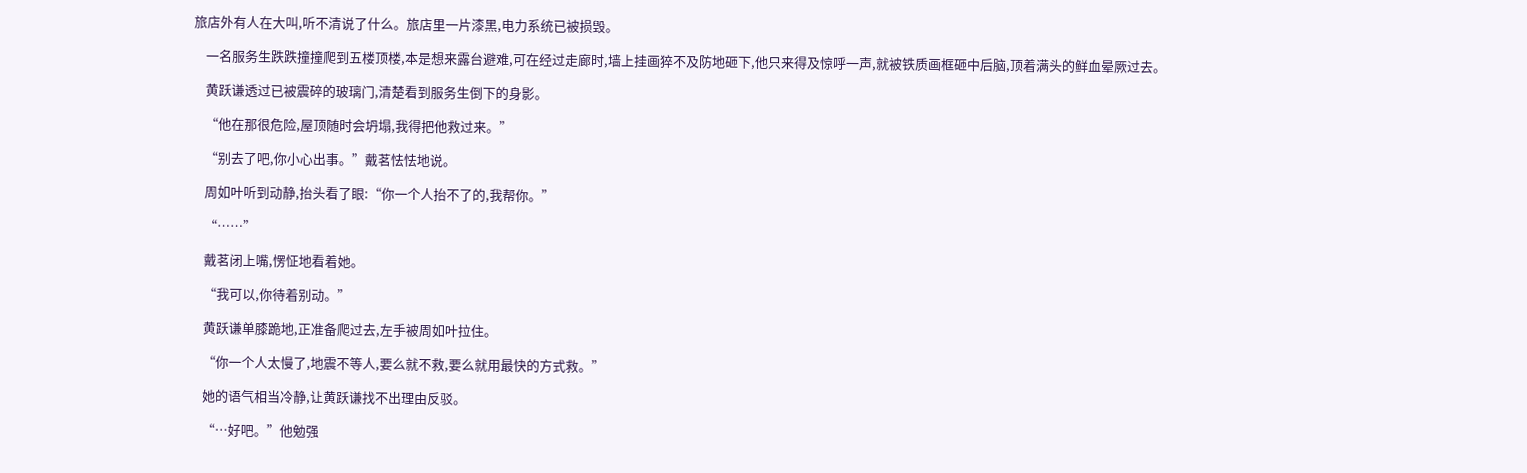旅店外有人在大叫,听不清说了什么。旅店里一片漆黑,电力系统已被损毁。

    一名服务生跌跌撞撞爬到五楼顶楼,本是想来露台避难,可在经过走廊时,墙上挂画猝不及防地砸下,他只来得及惊呼一声,就被铁质画框砸中后脑,顶着满头的鲜血晕厥过去。

    黄跃谦透过已被震碎的玻璃门,清楚看到服务生倒下的身影。

    “他在那很危险,屋顶随时会坍塌,我得把他救过来。”

    “别去了吧,你小心出事。”戴茗怯怯地说。

    周如叶听到动静,抬头看了眼:“你一个人抬不了的,我帮你。”

    “……”

    戴茗闭上嘴,愣怔地看着她。

    “我可以,你待着别动。”

    黄跃谦单膝跪地,正准备爬过去,左手被周如叶拉住。

    “你一个人太慢了,地震不等人,要么就不救,要么就用最快的方式救。”

    她的语气相当冷静,让黄跃谦找不出理由反驳。

    “…好吧。”他勉强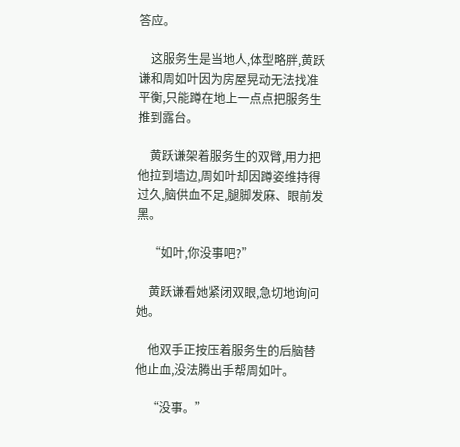答应。

    这服务生是当地人,体型略胖,黄跃谦和周如叶因为房屋晃动无法找准平衡,只能蹲在地上一点点把服务生推到露台。

    黄跃谦架着服务生的双臂,用力把他拉到墙边,周如叶却因蹲姿维持得过久,脑供血不足,腿脚发麻、眼前发黑。

    “如叶,你没事吧?”

    黄跃谦看她紧闭双眼,急切地询问她。

    他双手正按压着服务生的后脑替他止血,没法腾出手帮周如叶。

    “没事。”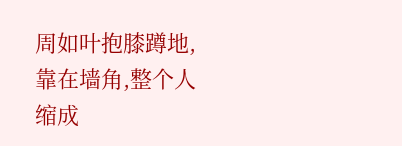周如叶抱膝蹲地,靠在墙角,整个人缩成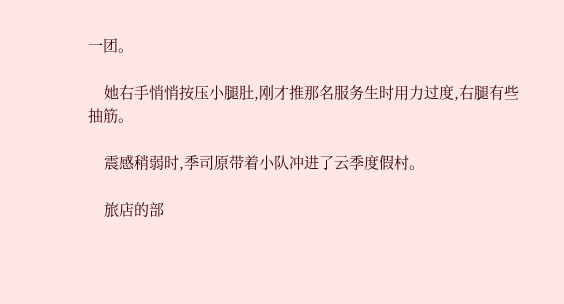一团。

    她右手悄悄按压小腿肚,刚才推那名服务生时用力过度,右腿有些抽筋。

    震感稍弱时,季司原带着小队冲进了云季度假村。

    旅店的部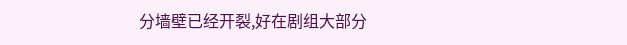分墙壁已经开裂,好在剧组大部分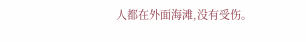人都在外面海滩,没有受伤。